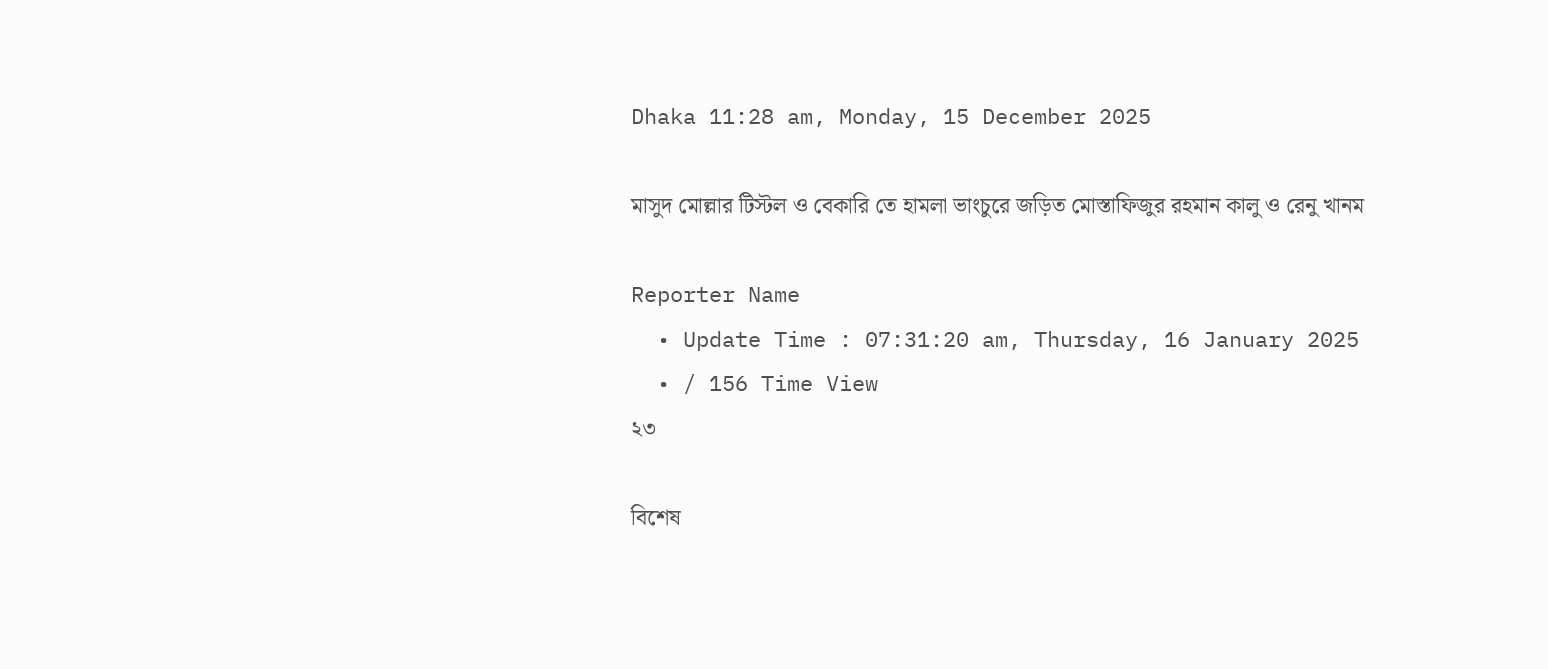Dhaka 11:28 am, Monday, 15 December 2025

মাসুদ মোল্লার টিস্টল ও বেকারি তে হামলা ভাংচুরে জড়িত মোস্তাফিজুর রহমান কালু ও রেনু খানম

Reporter Name
  • Update Time : 07:31:20 am, Thursday, 16 January 2025
  • / 156 Time View
২৩

বিশেষ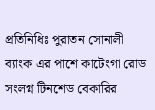প্রতিনিধিঃ পুরাতন সোনালী ব্যাংক এর পাশে কাটেংগা রোড সংলগ্ন টিনশেড বেকারির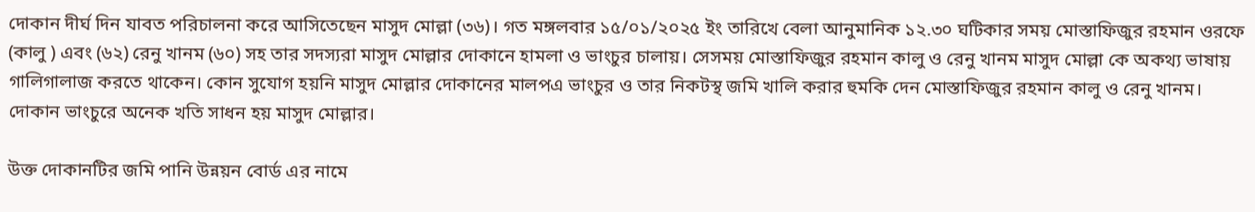দোকান দীর্ঘ দিন যাবত পরিচালনা করে আসিতেছেন মাসুদ মোল্লা (৩৬)। গত মঙ্গলবার ১৫/০১/২০২৫ ইং তারিখে বেলা আনুমানিক ১২.৩০ ঘটিকার সময় মোস্তাফিজুর রহমান ওরফে (কালু ) এবং (৬২) রেনু খানম (৬০) সহ তার সদস্যরা মাসুদ মোল্লার দোকানে হামলা ও ভাংচুর চালায়। সেসময় মোস্তাফিজুর রহমান কালু ও রেনু খানম মাসুদ মোল্লা কে অকথ্য ভাষায় গালিগালাজ করতে থাকেন। কোন সুযোগ হয়নি মাসুদ মোল্লার দোকানের মালপএ ভাংচুর ও তার নিকটস্থ জমি খালি করার হুমকি দেন মোস্তাফিজুর রহমান কালু ও রেনু খানম। দোকান ভাংচুরে অনেক খতি সাধন হয় মাসুদ মোল্লার।

উক্ত দোকানটির জমি পানি উন্নয়ন বোর্ড এর নামে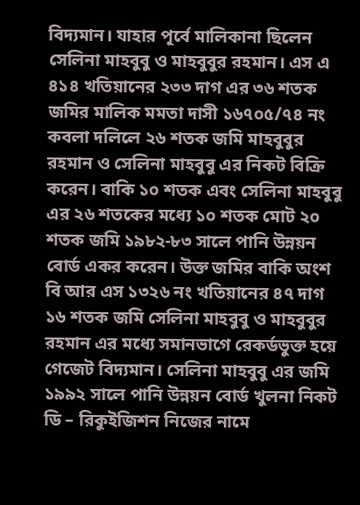বিদ্যমান। যাহার পূর্বে মালিকানা ছিলেন সেলিনা মাহবুবু ও মাহবুবুর রহমান। এস এ ৪১৪ খতিয়ানের ২৩৩ দাগ এর ৩৬ শতক জমির মালিক মমতা দাসী ১৬৭০৫/৭৪ নং কবলা দলিলে ২৬ শতক জমি মাহবুবুর রহমান ও সেলিনা মাহবুবু এর নিকট বিক্রি করেন। বাকি ১০ শতক এবং সেলিনা মাহবুবু এর ২৬ শতকের মধ্যে ১০ শতক মোট ২০ শতক জমি ১৯৮২-৮৩ সালে পানি উন্নয়ন বোর্ড একর করেন। উক্ত জমির বাকি অংশ বি আর এস ১৩২৬ নং খতিয়ানের ৪৭ দাগ ১৬ শতক জমি সেলিনা মাহবুবু ও মাহবুবুর রহমান এর মধ্যে সমানভাগে রেকর্ডভুক্ত হয়ে গেজেট বিদ্যমান। সেলিনা মাহবুবু এর জমি ১৯৯২ সালে পানি উন্নয়ন বোর্ড খুলনা নিকট ডি – রিকুইজিশন নিজের নামে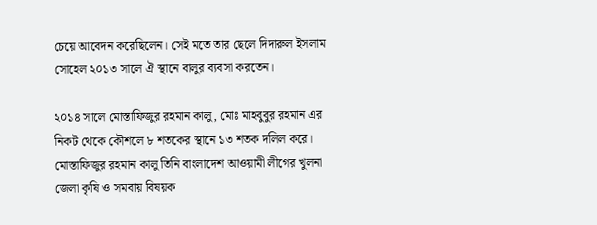চেয়ে আবেদন করেছিলেন। সেই মতে তার ছেলে দিদারুল ইসলাম সোহেল ২০১৩ সালে ঐ স্থানে বালুর ব্যবসা করতেন।

২০১৪ সালে মোস্তাফিজুর রহমান কালু, মোঃ মাহবুবুর রহমান এর নিকট থেকে কৌশলে ৮ শতকের স্থানে ১৩ শতক দলিল করে। মোস্তাফিজুর রহমান কালু তিনি বাংলাদেশ আওয়ামী লীগের খুলনা জেলা কৃষি ও সমবায় বিষয়ক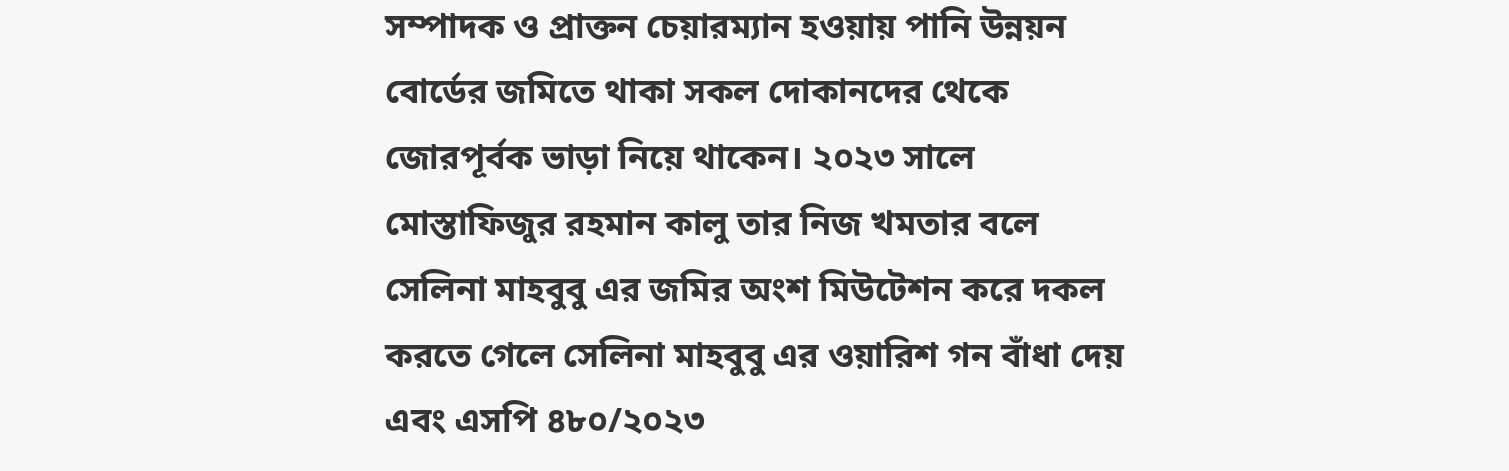সম্পাদক ও প্রাক্তন চেয়ারম্যান হওয়ায় পানি উন্নয়ন বোর্ডের জমিতে থাকা সকল দোকানদের থেকে জোরপূর্বক ভাড়া নিয়ে থাকেন। ২০২৩ সালে মোস্তাফিজুর রহমান কালু তার নিজ খমতার বলে সেলিনা মাহবুবু এর জমির অংশ মিউটেশন করে দকল করতে গেলে সেলিনা মাহবুবু এর ওয়ারিশ গন বাঁধা দেয় এবং এসপি ৪৮০/২০২৩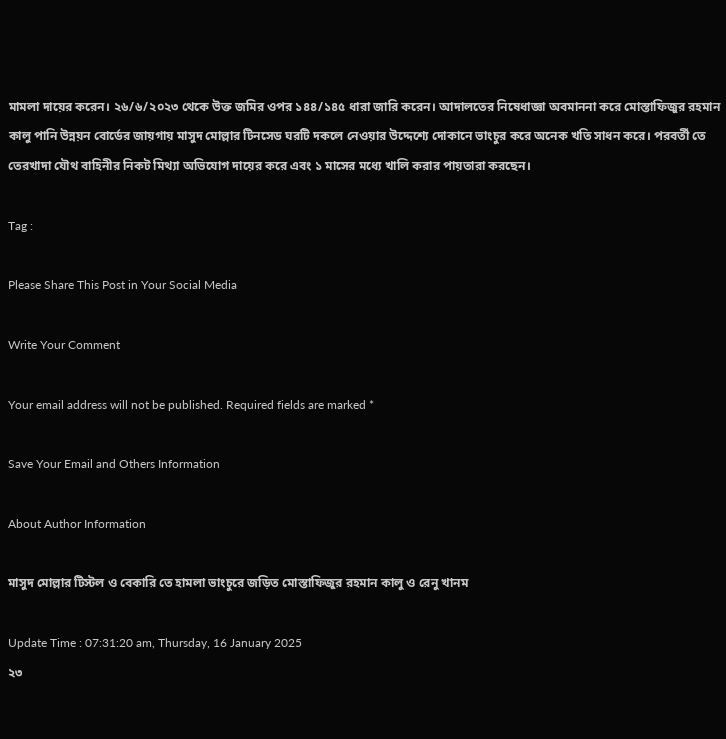মামলা দায়ের করেন। ২৬/৬/২০২৩ থেকে উক্ত জমির ওপর ১৪৪/১৪৫ ধারা জারি করেন। আদালতের নিষেধাজ্ঞা অবমাননা করে মোস্তাফিজুর রহমান কালু পানি উন্নয়ন বোর্ডের জায়গায় মাসুদ মোল্লার টিনসেড ঘরটি দকলে নেওয়ার উদ্দেশ্যে দোকানে ভাংচুর করে অনেক খতি সাধন করে। পরবর্তী তে তেরখাদা যৌথ বাহিনীর নিকট মিথ্যা অভিযোগ দায়ের করে এবং ১ মাসের মধ্যে খালি করার পায়তারা করছেন।

Tag :

Please Share This Post in Your Social Media

Write Your Comment

Your email address will not be published. Required fields are marked *

Save Your Email and Others Information

About Author Information

মাসুদ মোল্লার টিস্টল ও বেকারি তে হামলা ভাংচুরে জড়িত মোস্তাফিজুর রহমান কালু ও রেনু খানম

Update Time : 07:31:20 am, Thursday, 16 January 2025
২৩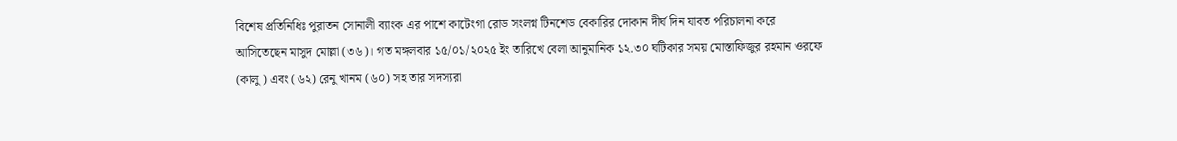বিশেষ প্রতিনিধিঃ পুরাতন সোনালী ব্যাংক এর পাশে কাটেংগা রোড সংলগ্ন টিনশেড বেকারির দোকান দীর্ঘ দিন যাবত পরিচালনা করে আসিতেছেন মাসুদ মোল্লা (৩৬)। গত মঙ্গলবার ১৫/০১/২০২৫ ইং তারিখে বেলা আনুমানিক ১২.৩০ ঘটিকার সময় মোস্তাফিজুর রহমান ওরফে (কালু ) এবং (৬২) রেনু খানম (৬০) সহ তার সদস্যরা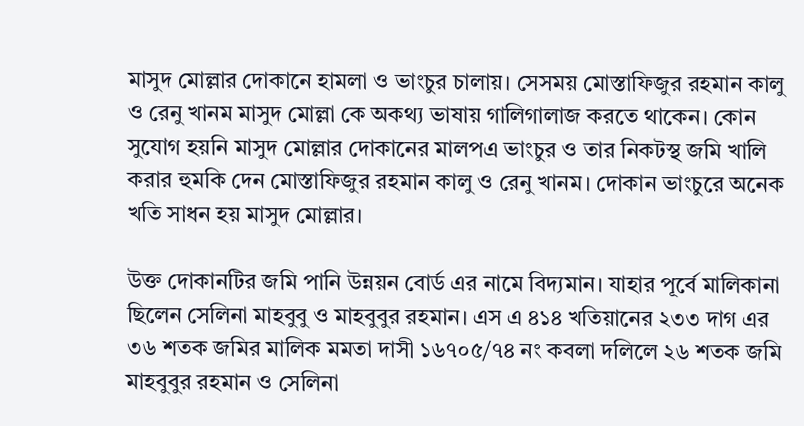মাসুদ মোল্লার দোকানে হামলা ও ভাংচুর চালায়। সেসময় মোস্তাফিজুর রহমান কালু ও রেনু খানম মাসুদ মোল্লা কে অকথ্য ভাষায় গালিগালাজ করতে থাকেন। কোন সুযোগ হয়নি মাসুদ মোল্লার দোকানের মালপএ ভাংচুর ও তার নিকটস্থ জমি খালি করার হুমকি দেন মোস্তাফিজুর রহমান কালু ও রেনু খানম। দোকান ভাংচুরে অনেক খতি সাধন হয় মাসুদ মোল্লার।

উক্ত দোকানটির জমি পানি উন্নয়ন বোর্ড এর নামে বিদ্যমান। যাহার পূর্বে মালিকানা ছিলেন সেলিনা মাহবুবু ও মাহবুবুর রহমান। এস এ ৪১৪ খতিয়ানের ২৩৩ দাগ এর ৩৬ শতক জমির মালিক মমতা দাসী ১৬৭০৫/৭৪ নং কবলা দলিলে ২৬ শতক জমি মাহবুবুর রহমান ও সেলিনা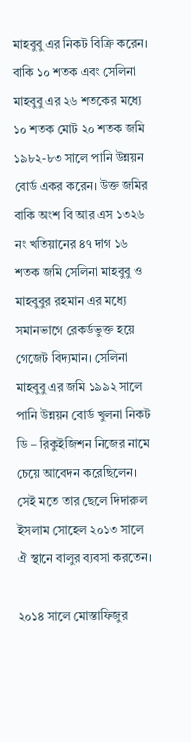মাহবুবু এর নিকট বিক্রি করেন। বাকি ১০ শতক এবং সেলিনা মাহবুবু এর ২৬ শতকের মধ্যে ১০ শতক মোট ২০ শতক জমি ১৯৮২-৮৩ সালে পানি উন্নয়ন বোর্ড একর করেন। উক্ত জমির বাকি অংশ বি আর এস ১৩২৬ নং খতিয়ানের ৪৭ দাগ ১৬ শতক জমি সেলিনা মাহবুবু ও মাহবুবুর রহমান এর মধ্যে সমানভাগে রেকর্ডভুক্ত হয়ে গেজেট বিদ্যমান। সেলিনা মাহবুবু এর জমি ১৯৯২ সালে পানি উন্নয়ন বোর্ড খুলনা নিকট ডি – রিকুইজিশন নিজের নামে চেয়ে আবেদন করেছিলেন। সেই মতে তার ছেলে দিদারুল ইসলাম সোহেল ২০১৩ সালে ঐ স্থানে বালুর ব্যবসা করতেন।

২০১৪ সালে মোস্তাফিজুর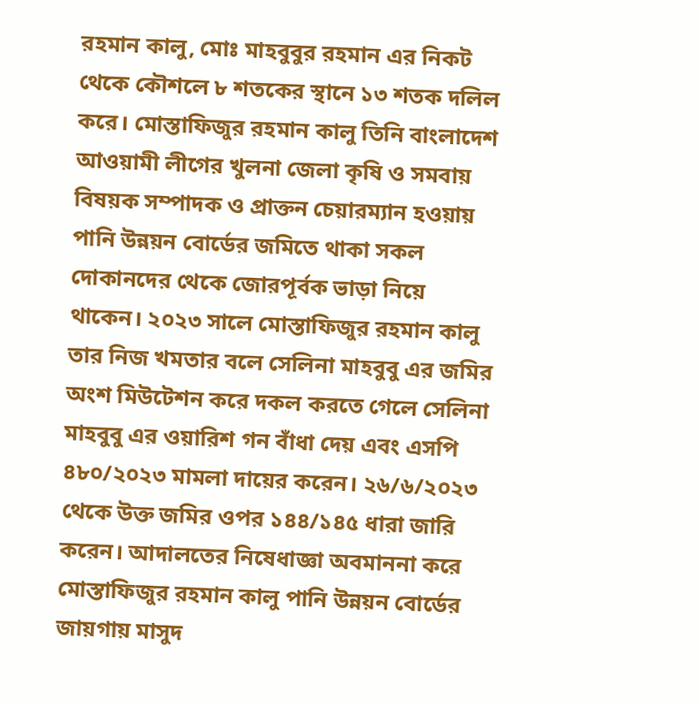রহমান কালু, মোঃ মাহবুবুর রহমান এর নিকট থেকে কৌশলে ৮ শতকের স্থানে ১৩ শতক দলিল করে। মোস্তাফিজুর রহমান কালু তিনি বাংলাদেশ আওয়ামী লীগের খুলনা জেলা কৃষি ও সমবায় বিষয়ক সম্পাদক ও প্রাক্তন চেয়ারম্যান হওয়ায় পানি উন্নয়ন বোর্ডের জমিতে থাকা সকল দোকানদের থেকে জোরপূর্বক ভাড়া নিয়ে থাকেন। ২০২৩ সালে মোস্তাফিজুর রহমান কালু তার নিজ খমতার বলে সেলিনা মাহবুবু এর জমির অংশ মিউটেশন করে দকল করতে গেলে সেলিনা মাহবুবু এর ওয়ারিশ গন বাঁধা দেয় এবং এসপি ৪৮০/২০২৩ মামলা দায়ের করেন। ২৬/৬/২০২৩ থেকে উক্ত জমির ওপর ১৪৪/১৪৫ ধারা জারি করেন। আদালতের নিষেধাজ্ঞা অবমাননা করে মোস্তাফিজুর রহমান কালু পানি উন্নয়ন বোর্ডের জায়গায় মাসুদ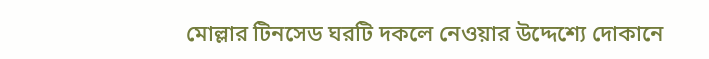মোল্লার টিনসেড ঘরটি দকলে নেওয়ার উদ্দেশ্যে দোকানে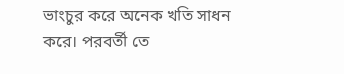ভাংচুর করে অনেক খতি সাধন করে। পরবর্তী তে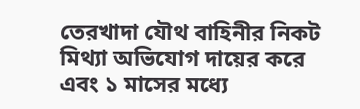তেরখাদা যৌথ বাহিনীর নিকট মিথ্যা অভিযোগ দায়ের করে এবং ১ মাসের মধ্যে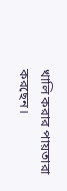খালি করার পায়তারা করছেন।